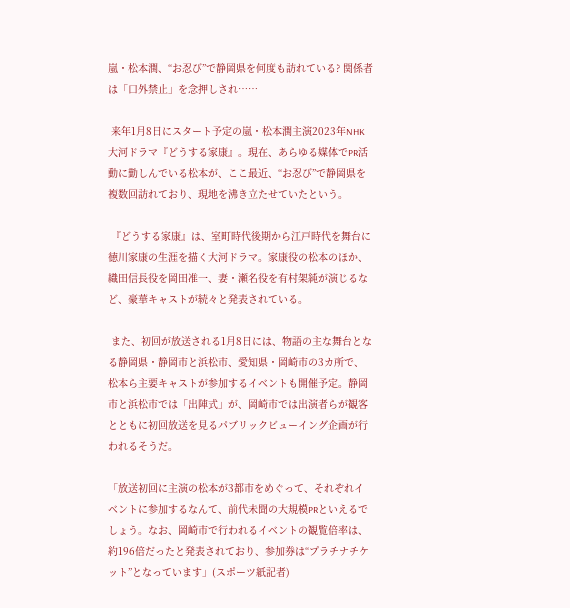嵐・松本潤、“お忍び”で静岡県を何度も訪れている? 関係者は「口外禁止」を念押しされ……

 来年1月8日にスタート予定の嵐・松本潤主演2023年NHK大河ドラマ『どうする家康』。現在、あらゆる媒体でPR活動に勤しんでいる松本が、ここ最近、“お忍び”で静岡県を複数回訪れており、現地を沸き立たせていたという。

 『どうする家康』は、室町時代後期から江戸時代を舞台に徳川家康の生涯を描く大河ドラマ。家康役の松本のほか、織田信長役を岡田准一、妻・瀬名役を有村架純が演じるなど、豪華キャストが続々と発表されている。

 また、初回が放送される1月8日には、物語の主な舞台となる静岡県・静岡市と浜松市、愛知県・岡崎市の3カ所で、松本ら主要キャストが参加するイベントも開催予定。静岡市と浜松市では「出陣式」が、岡崎市では出演者らが観客とともに初回放送を見るパブリックビューイング企画が行われるそうだ。

「放送初回に主演の松本が3都市をめぐって、それぞれイベントに参加するなんて、前代未聞の大規模PRといえるでしょう。なお、岡崎市で行われるイベントの観覧倍率は、約196倍だったと発表されており、参加券は“プラチナチケット”となっています」(スポーツ紙記者)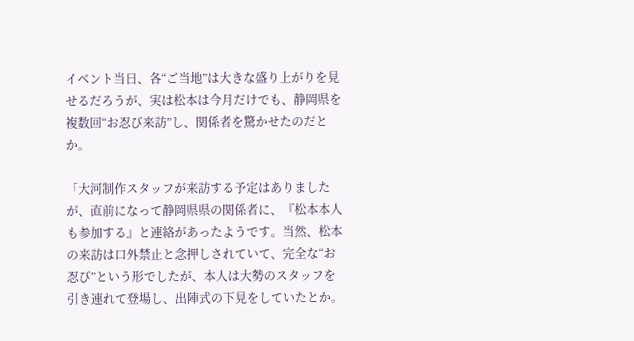イベント当日、各“ご当地”は大きな盛り上がりを見せるだろうが、実は松本は今月だけでも、静岡県を複数回“お忍び来訪”し、関係者を驚かせたのだとか。

「大河制作スタッフが来訪する予定はありましたが、直前になって静岡県県の関係者に、『松本本人も参加する』と連絡があったようです。当然、松本の来訪は口外禁止と念押しされていて、完全な“お忍び”という形でしたが、本人は大勢のスタッフを引き連れて登場し、出陣式の下見をしていたとか。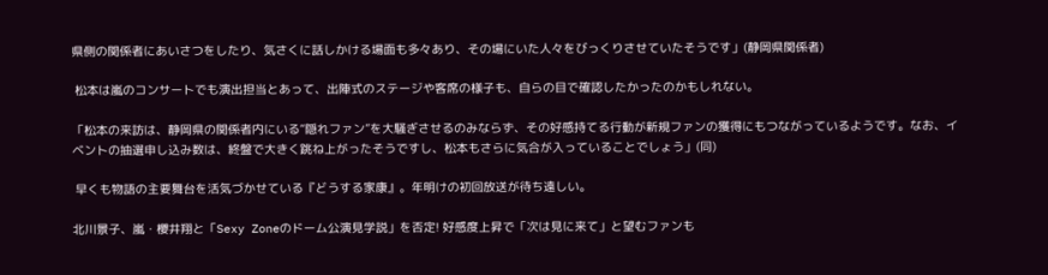県側の関係者にあいさつをしたり、気さくに話しかける場面も多々あり、その場にいた人々をびっくりさせていたそうです」(静岡県関係者)

 松本は嵐のコンサートでも演出担当とあって、出陣式のステージや客席の様子も、自らの目で確認したかったのかもしれない。

「松本の来訪は、静岡県の関係者内にいる“隠れファン”を大騒ぎさせるのみならず、その好感持てる行動が新規ファンの獲得にもつながっているようです。なお、イベントの抽選申し込み数は、終盤で大きく跳ね上がったそうですし、松本もさらに気合が入っていることでしょう」(同)

 早くも物語の主要舞台を活気づかせている『どうする家康』。年明けの初回放送が待ち遠しい。

北川景子、嵐・櫻井翔と「Sexy Zoneのドーム公演見学説」を否定! 好感度上昇で「次は見に来て」と望むファンも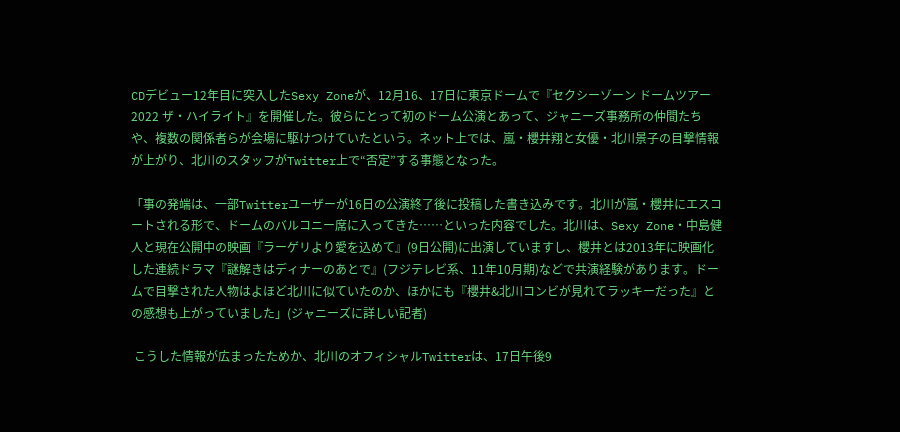CDデビュー12年目に突入したSexy Zoneが、12月16、17日に東京ドームで『セクシーゾーン ドームツアー2022 ザ・ハイライト』を開催した。彼らにとって初のドーム公演とあって、ジャニーズ事務所の仲間たちや、複数の関係者らが会場に駆けつけていたという。ネット上では、嵐・櫻井翔と女優・北川景子の目撃情報が上がり、北川のスタッフがTwitter上で“否定”する事態となった。

「事の発端は、一部Twitterユーザーが16日の公演終了後に投稿した書き込みです。北川が嵐・櫻井にエスコートされる形で、ドームのバルコニー席に入ってきた……といった内容でした。北川は、Sexy Zone・中島健人と現在公開中の映画『ラーゲリより愛を込めて』(9日公開)に出演していますし、櫻井とは2013年に映画化した連続ドラマ『謎解きはディナーのあとで』(フジテレビ系、11年10月期)などで共演経験があります。ドームで目撃された人物はよほど北川に似ていたのか、ほかにも『櫻井&北川コンビが見れてラッキーだった』との感想も上がっていました」(ジャニーズに詳しい記者)

 こうした情報が広まったためか、北川のオフィシャルTwitterは、17日午後9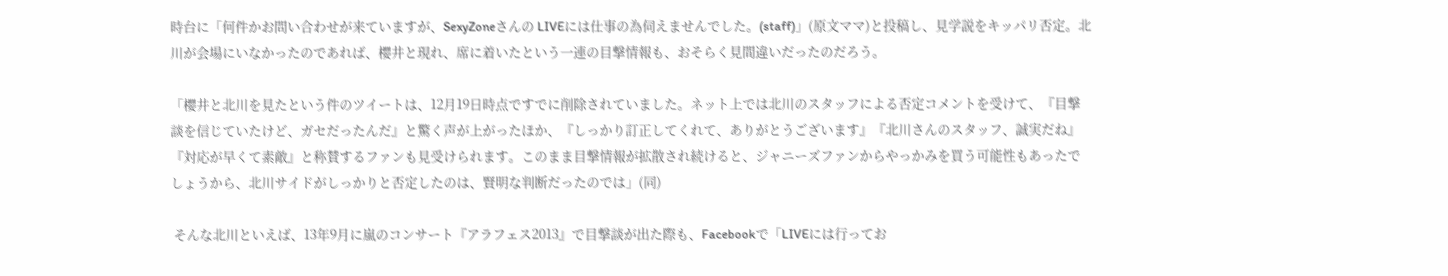時台に「何件かお問い合わせが来ていますが、SexyZoneさんの LIVEには仕事の為伺えませんでした。(staff)」(原文ママ)と投稿し、見学説をキッパリ否定。北川が会場にいなかったのであれば、櫻井と現れ、席に着いたという一連の目撃情報も、おそらく見間違いだったのだろう。

「櫻井と北川を見たという件のツイートは、12月19日時点ですでに削除されていました。ネット上では北川のスタッフによる否定コメントを受けて、『目撃談を信じていたけど、ガセだったんだ』と驚く声が上がったほか、『しっかり訂正してくれて、ありがとうございます』『北川さんのスタッフ、誠実だね』『対応が早くて素敵』と称賛するファンも見受けられます。このまま目撃情報が拡散され続けると、ジャニーズファンからやっかみを買う可能性もあったでしょうから、北川サイドがしっかりと否定したのは、賢明な判断だったのでは」(同)

 そんな北川といえば、13年9月に嵐のコンサート『アラフェス2013』で目撃談が出た際も、Facebookで「LIVEには行ってお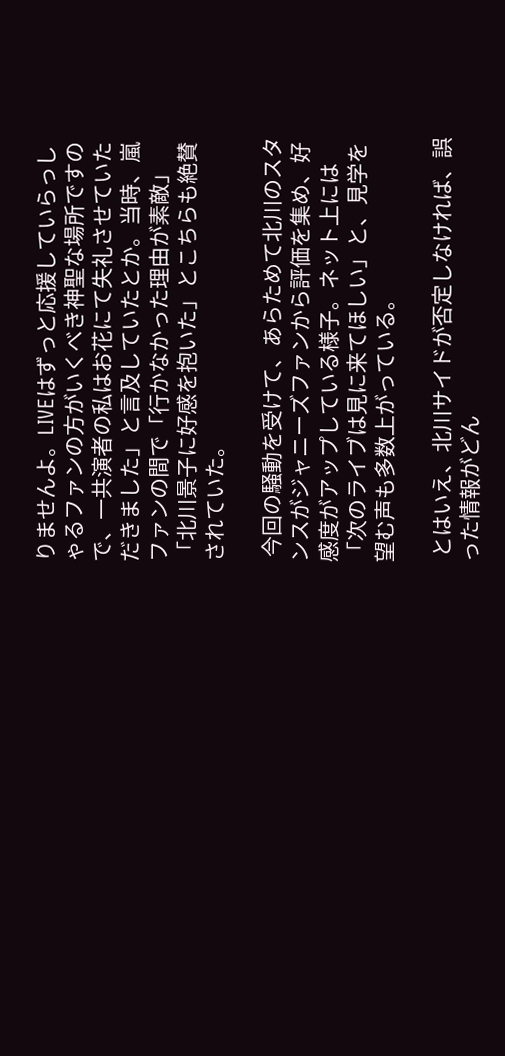りませんよ。LIVEはずっと応援していらっしゃるファンの方がいくべき神聖な場所ですので、一共演者の私はお花にて失礼させていただきました」と言及していたとか。当時、嵐ファンの間で「行かなかった理由が素敵」「北川景子に好感を抱いた」とこちらも絶賛されていた。

 今回の騒動を受けて、あらためて北川のスタンスがジャニーズファンから評価を集め、好感度がアップしている様子。ネット上には「次のライブは見に来てほしい」と、見学を望む声も多数上がっている。

 とはいえ、北川サイドが否定しなければ、誤った情報がどん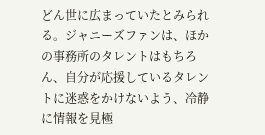どん世に広まっていたとみられる。ジャニーズファンは、ほかの事務所のタレントはもちろん、自分が応援しているタレントに迷惑をかけないよう、冷静に情報を見極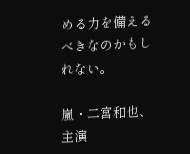める力を備えるべきなのかもしれない。

嵐・二宮和也、主演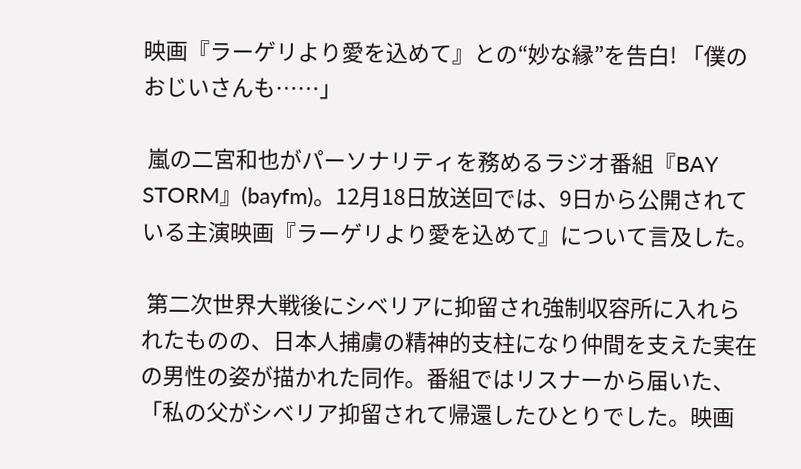映画『ラーゲリより愛を込めて』との“妙な縁”を告白! 「僕のおじいさんも……」

 嵐の二宮和也がパーソナリティを務めるラジオ番組『BAY STORM』(bayfm)。12月18日放送回では、9日から公開されている主演映画『ラーゲリより愛を込めて』について言及した。

 第二次世界大戦後にシベリアに抑留され強制収容所に入れられたものの、日本人捕虜の精神的支柱になり仲間を支えた実在の男性の姿が描かれた同作。番組ではリスナーから届いた、「私の父がシベリア抑留されて帰還したひとりでした。映画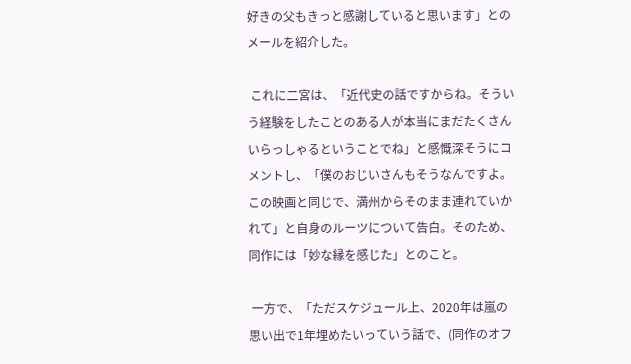好きの父もきっと感謝していると思います」とのメールを紹介した。

 これに二宮は、「近代史の話ですからね。そういう経験をしたことのある人が本当にまだたくさんいらっしゃるということでね」と感慨深そうにコメントし、「僕のおじいさんもそうなんですよ。この映画と同じで、満州からそのまま連れていかれて」と自身のルーツについて告白。そのため、同作には「妙な縁を感じた」とのこと。

 一方で、「ただスケジュール上、2020年は嵐の思い出で1年埋めたいっていう話で、(同作のオフ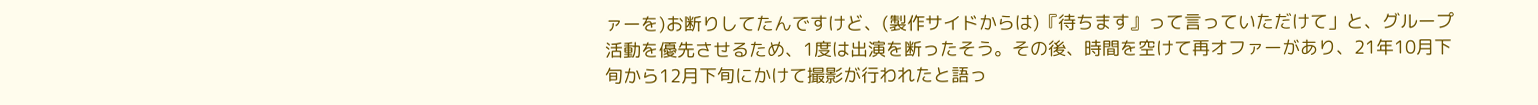ァーを)お断りしてたんですけど、(製作サイドからは)『待ちます』って言っていただけて」と、グループ活動を優先させるため、1度は出演を断ったそう。その後、時間を空けて再オファーがあり、21年10月下旬から12月下旬にかけて撮影が行われたと語っ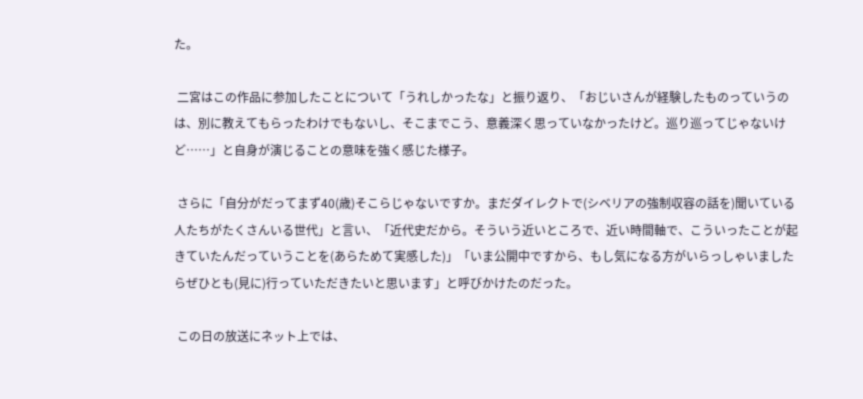た。

 二宮はこの作品に参加したことについて「うれしかったな」と振り返り、「おじいさんが経験したものっていうのは、別に教えてもらったわけでもないし、そこまでこう、意義深く思っていなかったけど。巡り巡ってじゃないけど……」と自身が演じることの意味を強く感じた様子。

 さらに「自分がだってまず40(歳)そこらじゃないですか。まだダイレクトで(シベリアの強制収容の話を)聞いている人たちがたくさんいる世代」と言い、「近代史だから。そういう近いところで、近い時間軸で、こういったことが起きていたんだっていうことを(あらためて実感した)」「いま公開中ですから、もし気になる方がいらっしゃいましたらぜひとも(見に)行っていただきたいと思います」と呼びかけたのだった。

 この日の放送にネット上では、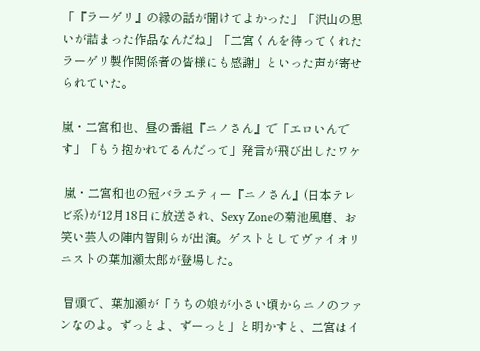「『ラーゲリ』の縁の話が聞けてよかった」「沢山の思いが詰まった作品なんだね」「二宮くんを待ってくれたラーゲリ製作関係者の皆様にも感謝」といった声が寄せられていた。

嵐・二宮和也、昼の番組『ニノさん』で「エロいんです」「もう抱かれてるんだって」発言が飛び出したワケ

 嵐・二宮和也の冠バラエティー『ニノさん』(日本テレビ系)が12月18日に放送され、Sexy Zoneの菊池風磨、お笑い芸人の陣内智則らが出演。ゲストとしてヴァイオリニストの葉加瀬太郎が登場した。

 冒頭で、葉加瀬が「うちの娘が小さい頃からニノのファンなのよ。ずっとよ、ずーっと」と明かすと、二宮はイ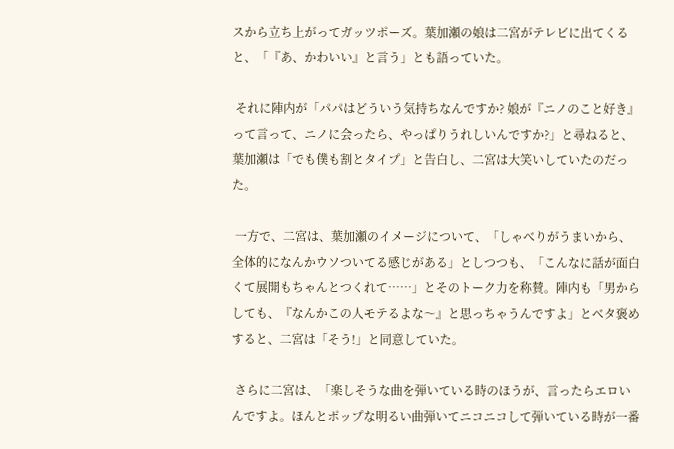スから立ち上がってガッツポーズ。葉加瀬の娘は二宮がテレビに出てくると、「『あ、かわいい』と言う」とも語っていた。

 それに陣内が「パパはどういう気持ちなんですか? 娘が『ニノのこと好き』って言って、ニノに会ったら、やっぱりうれしいんですか?」と尋ねると、葉加瀬は「でも僕も割とタイプ」と告白し、二宮は大笑いしていたのだった。

 一方で、二宮は、葉加瀬のイメージについて、「しゃべりがうまいから、全体的になんかウソついてる感じがある」としつつも、「こんなに話が面白くて展開もちゃんとつくれて……」とそのトーク力を称賛。陣内も「男からしても、『なんかこの人モテるよな〜』と思っちゃうんですよ」とベタ褒めすると、二宮は「そう!」と同意していた。

 さらに二宮は、「楽しそうな曲を弾いている時のほうが、言ったらエロいんですよ。ほんとポップな明るい曲弾いてニコニコして弾いている時が一番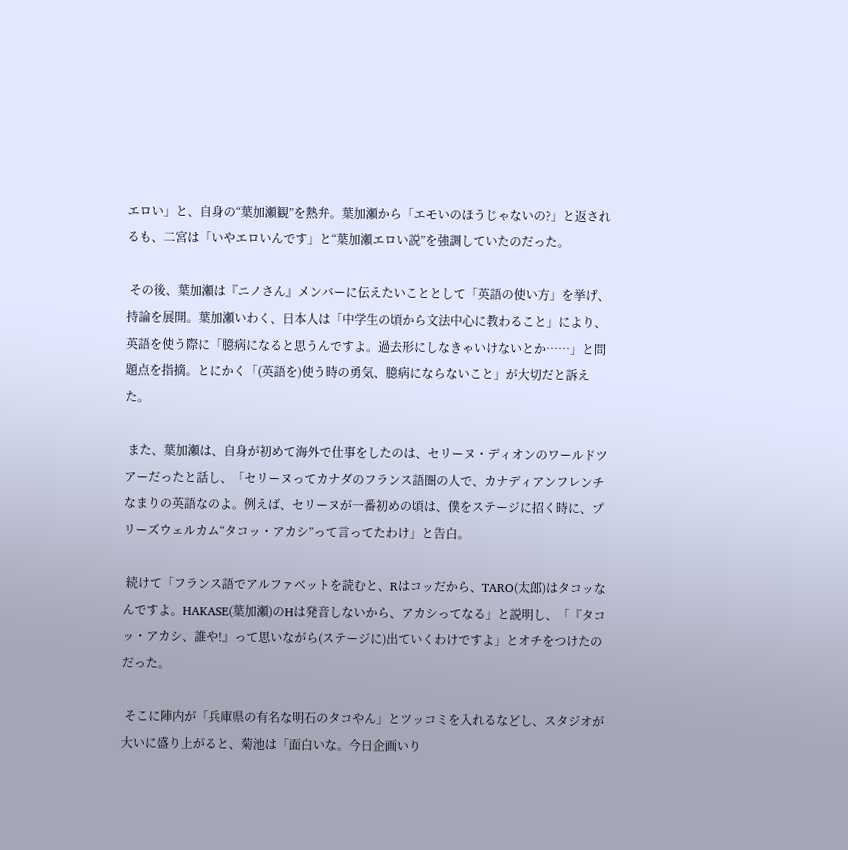エロい」と、自身の“葉加瀬観”を熱弁。葉加瀬から「エモいのほうじゃないの?」と返されるも、二宮は「いやエロいんです」と“葉加瀬エロい説”を強調していたのだった。

 その後、葉加瀬は『ニノさん』メンバーに伝えたいこととして「英語の使い方」を挙げ、持論を展開。葉加瀬いわく、日本人は「中学生の頃から文法中心に教わること」により、英語を使う際に「臆病になると思うんですよ。過去形にしなきゃいけないとか……」と問題点を指摘。とにかく「(英語を)使う時の勇気、臆病にならないこと」が大切だと訴えた。

 また、葉加瀬は、自身が初めて海外で仕事をしたのは、セリーヌ・ディオンのワールドツアーだったと話し、「セリーヌってカナダのフランス語圏の人で、カナディアンフレンチなまりの英語なのよ。例えば、セリーヌが一番初めの頃は、僕をステージに招く時に、プリーズウェルカム“タコッ・アカシ”って言ってたわけ」と告白。

 続けて「フランス語でアルファベットを読むと、Rはコッだから、TARO(太郎)はタコッなんですよ。HAKASE(葉加瀬)のHは発音しないから、アカシってなる」と説明し、「『タコッ・アカシ、誰や!』って思いながら(ステージに)出ていくわけですよ」とオチをつけたのだった。

 そこに陣内が「兵庫県の有名な明石のタコやん」とツッコミを入れるなどし、スタジオが大いに盛り上がると、菊池は「面白いな。今日企画いり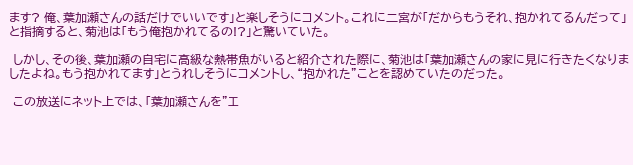ます? 俺、葉加瀬さんの話だけでいいです」と楽しそうにコメント。これに二宮が「だからもうそれ、抱かれてるんだって」と指摘すると、菊池は「もう俺抱かれてるの!?」と驚いていた。

 しかし、その後、葉加瀬の自宅に高級な熱帯魚がいると紹介された際に、菊池は「葉加瀬さんの家に見に行きたくなりましたよね。もう抱かれてます」とうれしそうにコメントし、“抱かれた”ことを認めていたのだった。

 この放送にネット上では、「葉加瀬さんを"エ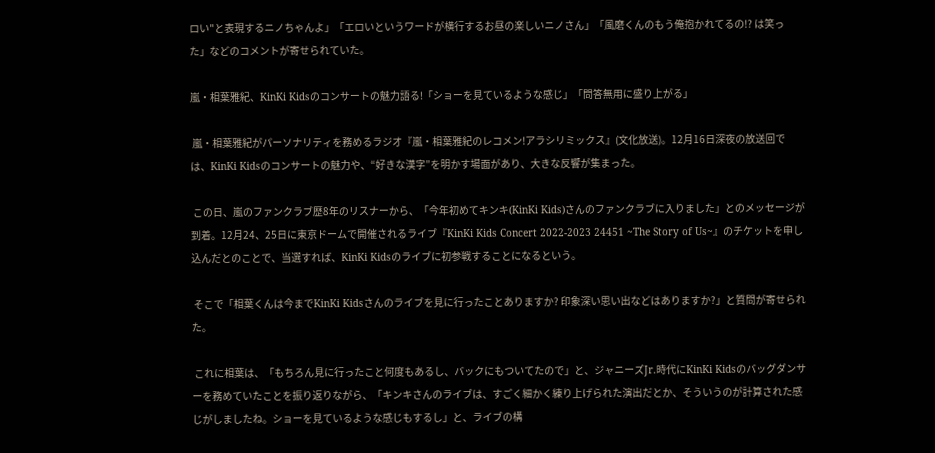ロい"と表現するニノちゃんよ」「エロいというワードが横行するお昼の楽しいニノさん」「風磨くんのもう俺抱かれてるの!? は笑った」などのコメントが寄せられていた。

嵐・相葉雅紀、KinKi Kidsのコンサートの魅力語る!「ショーを見ているような感じ」「問答無用に盛り上がる」

 嵐・相葉雅紀がパーソナリティを務めるラジオ『嵐・相葉雅紀のレコメン!アラシリミックス』(文化放送)。12月16日深夜の放送回では、KinKi Kidsのコンサートの魅力や、“好きな漢字”を明かす場面があり、大きな反響が集まった。

 この日、嵐のファンクラブ歴8年のリスナーから、「今年初めてキンキ(KinKi Kids)さんのファンクラブに入りました」とのメッセージが到着。12月24、25日に東京ドームで開催されるライブ『KinKi Kids Concert 2022-2023 24451 ~The Story of Us~』のチケットを申し込んだとのことで、当選すれば、KinKi Kidsのライブに初参戦することになるという。

 そこで「相葉くんは今までKinKi Kidsさんのライブを見に行ったことありますか? 印象深い思い出などはありますか?」と質問が寄せられた。

 これに相葉は、「もちろん見に行ったこと何度もあるし、バックにもついてたので」と、ジャニーズJr.時代にKinKi Kidsのバッグダンサーを務めていたことを振り返りながら、「キンキさんのライブは、すごく細かく練り上げられた演出だとか、そういうのが計算された感じがしましたね。ショーを見ているような感じもするし」と、ライブの構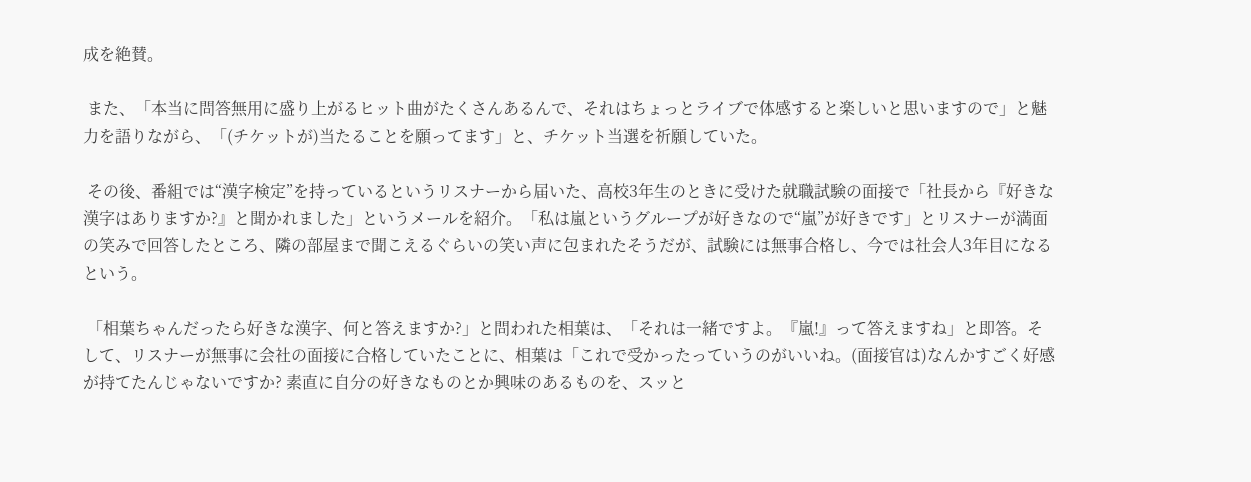成を絶賛。

 また、「本当に問答無用に盛り上がるヒット曲がたくさんあるんで、それはちょっとライブで体感すると楽しいと思いますので」と魅力を語りながら、「(チケットが)当たることを願ってます」と、チケット当選を祈願していた。

 その後、番組では“漢字検定”を持っているというリスナーから届いた、高校3年生のときに受けた就職試験の面接で「社長から『好きな漢字はありますか?』と聞かれました」というメールを紹介。「私は嵐というグループが好きなので“嵐”が好きです」とリスナーが満面の笑みで回答したところ、隣の部屋まで聞こえるぐらいの笑い声に包まれたそうだが、試験には無事合格し、今では社会人3年目になるという。

 「相葉ちゃんだったら好きな漢字、何と答えますか?」と問われた相葉は、「それは一緒ですよ。『嵐!』って答えますね」と即答。そして、リスナーが無事に会社の面接に合格していたことに、相葉は「これで受かったっていうのがいいね。(面接官は)なんかすごく好感が持てたんじゃないですか? 素直に自分の好きなものとか興味のあるものを、スッと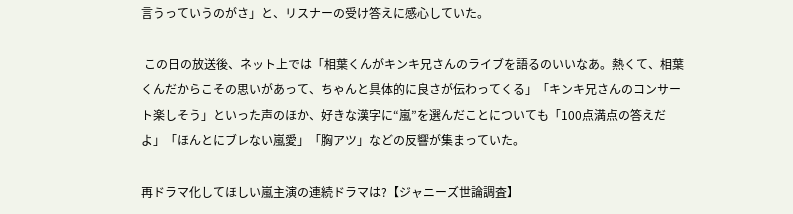言うっていうのがさ」と、リスナーの受け答えに感心していた。

 この日の放送後、ネット上では「相葉くんがキンキ兄さんのライブを語るのいいなあ。熱くて、相葉くんだからこその思いがあって、ちゃんと具体的に良さが伝わってくる」「キンキ兄さんのコンサート楽しそう」といった声のほか、好きな漢字に“嵐”を選んだことについても「100点満点の答えだよ」「ほんとにブレない嵐愛」「胸アツ」などの反響が集まっていた。

再ドラマ化してほしい嵐主演の連続ドラマは?【ジャニーズ世論調査】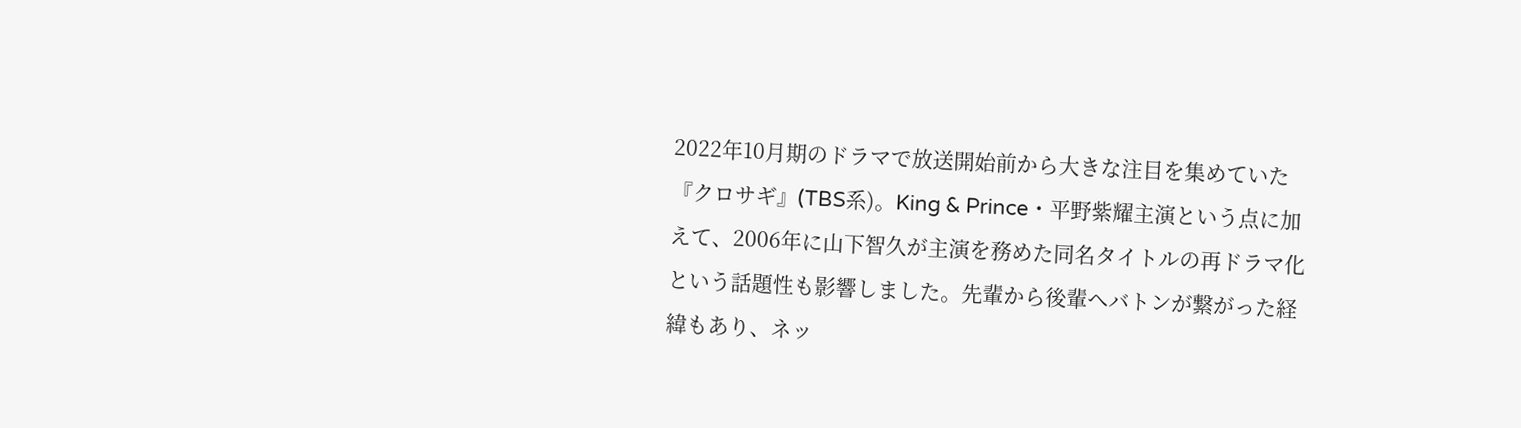2022年10月期のドラマで放送開始前から大きな注目を集めていた『クロサギ』(TBS系)。King & Prince・平野紫耀主演という点に加えて、2006年に山下智久が主演を務めた同名タイトルの再ドラマ化という話題性も影響しました。先輩から後輩へバトンが繋がった経緯もあり、ネッ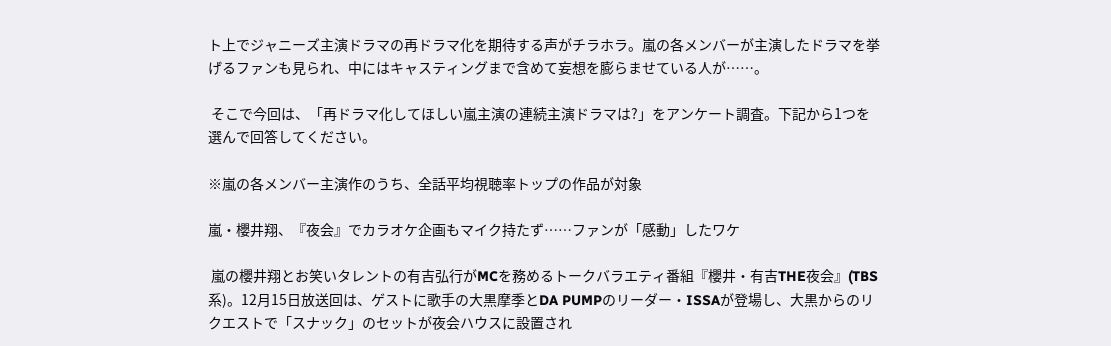ト上でジャニーズ主演ドラマの再ドラマ化を期待する声がチラホラ。嵐の各メンバーが主演したドラマを挙げるファンも見られ、中にはキャスティングまで含めて妄想を膨らませている人が……。

 そこで今回は、「再ドラマ化してほしい嵐主演の連続主演ドラマは?」をアンケート調査。下記から1つを選んで回答してください。

※嵐の各メンバー主演作のうち、全話平均視聴率トップの作品が対象

嵐・櫻井翔、『夜会』でカラオケ企画もマイク持たず……ファンが「感動」したワケ

 嵐の櫻井翔とお笑いタレントの有吉弘行がMCを務めるトークバラエティ番組『櫻井・有吉THE夜会』(TBS系)。12月15日放送回は、ゲストに歌手の大黒摩季とDA PUMPのリーダー・ISSAが登場し、大黒からのリクエストで「スナック」のセットが夜会ハウスに設置され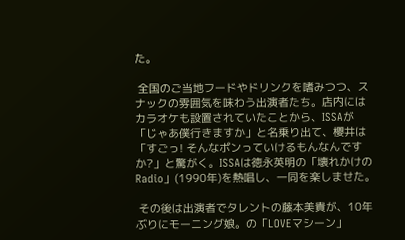た。

 全国のご当地フードやドリンクを嗜みつつ、スナックの雰囲気を味わう出演者たち。店内にはカラオケも設置されていたことから、ISSAが「じゃあ僕行きますか」と名乗り出て、櫻井は「すごっ! そんなポンっていけるもんなんですか?」と驚がく。ISSAは徳永英明の「壊れかけのRadio」(1990年)を熱唱し、一同を楽しませた。

 その後は出演者でタレントの藤本美貴が、10年ぶりにモーニング娘。の「LOVEマシーン」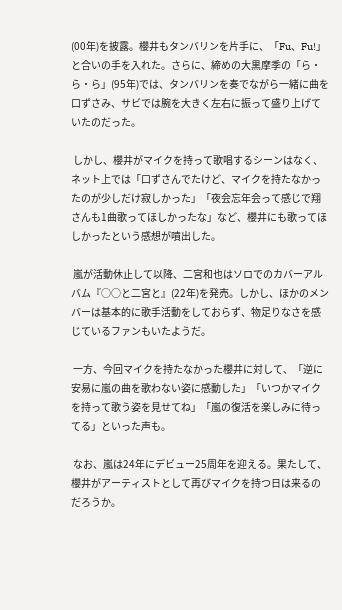(00年)を披露。櫻井もタンバリンを片手に、「Fu、Fu!」と合いの手を入れた。さらに、締めの大黒摩季の「ら・ら・ら」(95年)では、タンバリンを奏でながら一緒に曲を口ずさみ、サビでは腕を大きく左右に振って盛り上げていたのだった。

 しかし、櫻井がマイクを持って歌唱するシーンはなく、ネット上では「口ずさんでたけど、マイクを持たなかったのが少しだけ寂しかった」「夜会忘年会って感じで翔さんも1曲歌ってほしかったな」など、櫻井にも歌ってほしかったという感想が噴出した。

 嵐が活動休止して以降、二宮和也はソロでのカバーアルバム『○○と二宮と』(22年)を発売。しかし、ほかのメンバーは基本的に歌手活動をしておらず、物足りなさを感じているファンもいたようだ。

 一方、今回マイクを持たなかった櫻井に対して、「逆に安易に嵐の曲を歌わない姿に感動した」「いつかマイクを持って歌う姿を見せてね」「嵐の復活を楽しみに待ってる」といった声も。

 なお、嵐は24年にデビュー25周年を迎える。果たして、櫻井がアーティストとして再びマイクを持つ日は来るのだろうか。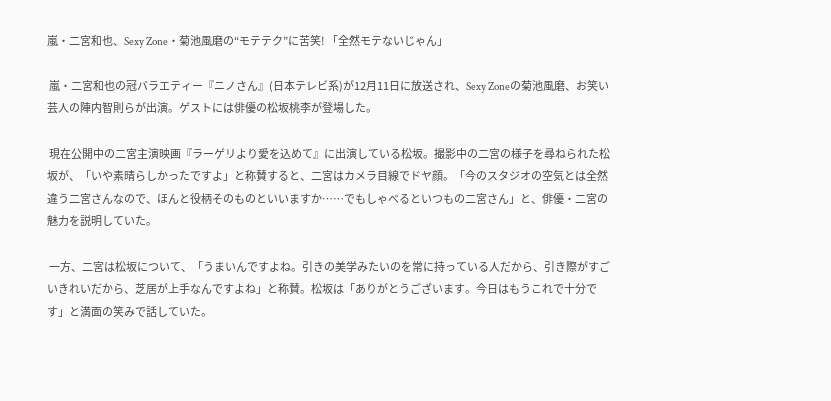嵐・二宮和也、Sexy Zone・菊池風磨の“モテテク”に苦笑! 「全然モテないじゃん」

 嵐・二宮和也の冠バラエティー『ニノさん』(日本テレビ系)が12月11日に放送され、Sexy Zoneの菊池風磨、お笑い芸人の陣内智則らが出演。ゲストには俳優の松坂桃李が登場した。

 現在公開中の二宮主演映画『ラーゲリより愛を込めて』に出演している松坂。撮影中の二宮の様子を尋ねられた松坂が、「いや素晴らしかったですよ」と称賛すると、二宮はカメラ目線でドヤ顔。「今のスタジオの空気とは全然違う二宮さんなので、ほんと役柄そのものといいますか……でもしゃべるといつもの二宮さん」と、俳優・二宮の魅力を説明していた。

 一方、二宮は松坂について、「うまいんですよね。引きの美学みたいのを常に持っている人だから、引き際がすごいきれいだから、芝居が上手なんですよね」と称賛。松坂は「ありがとうございます。今日はもうこれで十分です」と満面の笑みで話していた。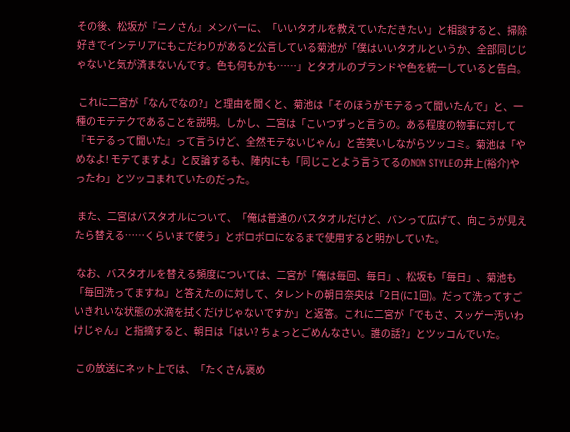その後、松坂が『ニノさん』メンバーに、「いいタオルを教えていただきたい」と相談すると、掃除好きでインテリアにもこだわりがあると公言している菊池が「僕はいいタオルというか、全部同じじゃないと気が済まないんです。色も何もかも……」とタオルのブランドや色を統一していると告白。

 これに二宮が「なんでなの?」と理由を聞くと、菊池は「そのほうがモテるって聞いたんで」と、一種のモテテクであることを説明。しかし、二宮は「こいつずっと言うの。ある程度の物事に対して『モテるって聞いた』って言うけど、全然モテないじゃん」と苦笑いしながらツッコミ。菊池は「やめなよ! モテてますよ」と反論するも、陣内にも「同じことよう言うてるのNON STYLEの井上(裕介)やったわ」とツッコまれていたのだった。

 また、二宮はバスタオルについて、「俺は普通のバスタオルだけど、バンって広げて、向こうが見えたら替える……くらいまで使う」とボロボロになるまで使用すると明かしていた。

 なお、バスタオルを替える頻度については、二宮が「俺は毎回、毎日」、松坂も「毎日」、菊池も「毎回洗ってますね」と答えたのに対して、タレントの朝日奈央は「2日(に1回)。だって洗ってすごいきれいな状態の水滴を拭くだけじゃないですか」と返答。これに二宮が「でもさ、スッゲー汚いわけじゃん」と指摘すると、朝日は「はい? ちょっとごめんなさい。誰の話?」とツッコんでいた。

 この放送にネット上では、「たくさん褒め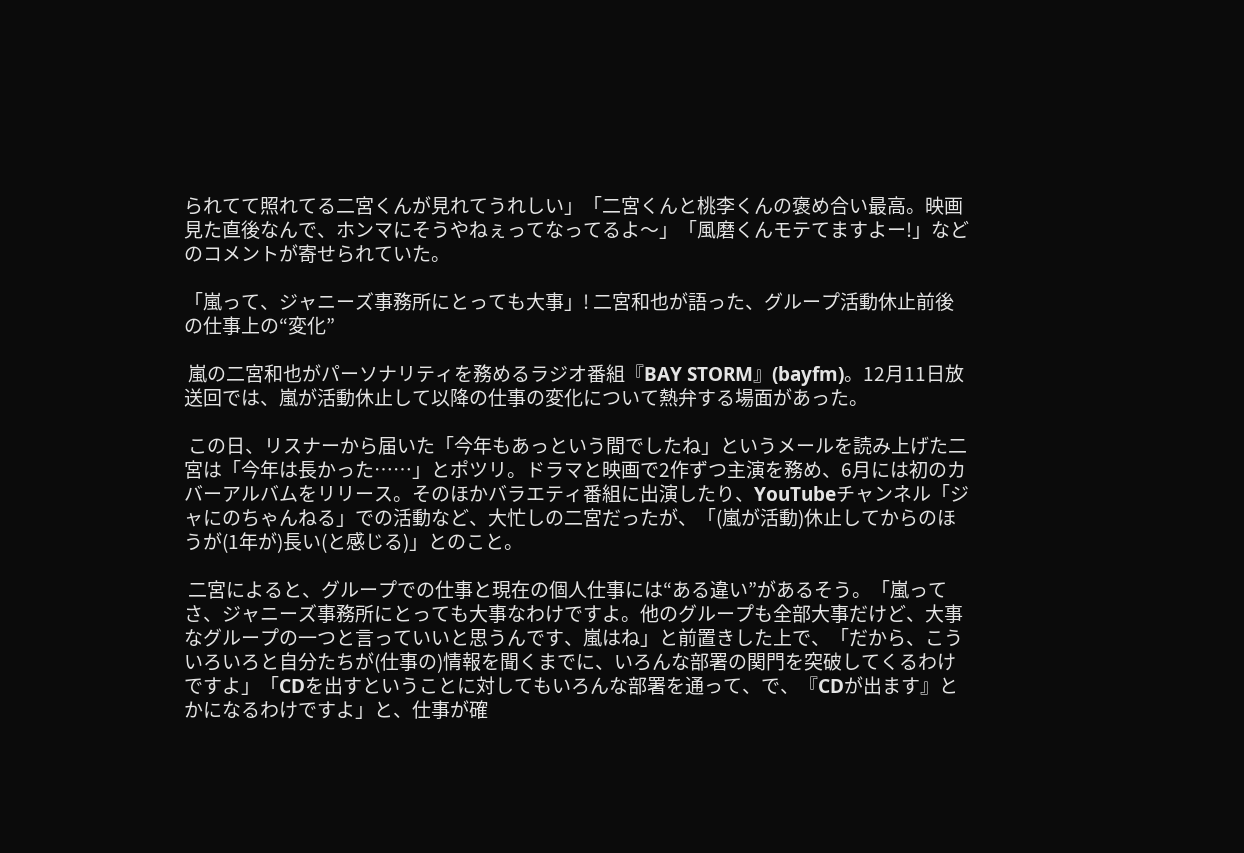られてて照れてる二宮くんが見れてうれしい」「二宮くんと桃李くんの褒め合い最高。映画見た直後なんで、ホンマにそうやねぇってなってるよ〜」「風磨くんモテてますよー!」などのコメントが寄せられていた。

「嵐って、ジャニーズ事務所にとっても大事」! 二宮和也が語った、グループ活動休止前後の仕事上の“変化”

 嵐の二宮和也がパーソナリティを務めるラジオ番組『BAY STORM』(bayfm)。12月11日放送回では、嵐が活動休止して以降の仕事の変化について熱弁する場面があった。

 この日、リスナーから届いた「今年もあっという間でしたね」というメールを読み上げた二宮は「今年は長かった……」とポツリ。ドラマと映画で2作ずつ主演を務め、6月には初のカバーアルバムをリリース。そのほかバラエティ番組に出演したり、YouTubeチャンネル「ジャにのちゃんねる」での活動など、大忙しの二宮だったが、「(嵐が活動)休止してからのほうが(1年が)長い(と感じる)」とのこと。

 二宮によると、グループでの仕事と現在の個人仕事には“ある違い”があるそう。「嵐ってさ、ジャニーズ事務所にとっても大事なわけですよ。他のグループも全部大事だけど、大事なグループの一つと言っていいと思うんです、嵐はね」と前置きした上で、「だから、こういろいろと自分たちが(仕事の)情報を聞くまでに、いろんな部署の関門を突破してくるわけですよ」「CDを出すということに対してもいろんな部署を通って、で、『CDが出ます』とかになるわけですよ」と、仕事が確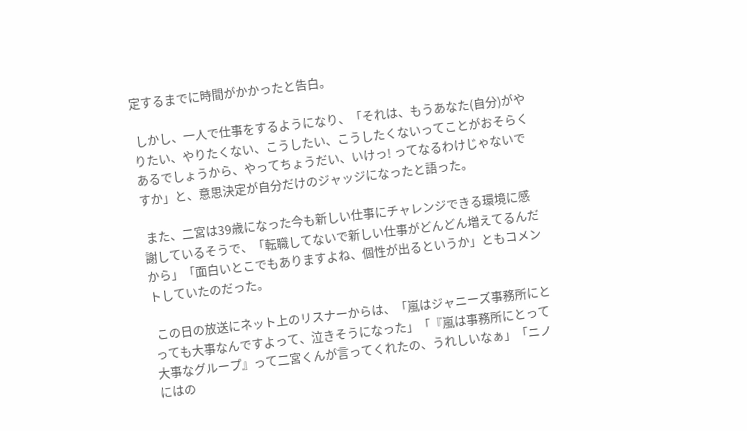定するまでに時間がかかったと告白。

 しかし、一人で仕事をするようになり、「それは、もうあなた(自分)がやりたい、やりたくない、こうしたい、こうしたくないってことがおそらくあるでしょうから、やってちょうだい、いけっ! ってなるわけじゃないですか」と、意思決定が自分だけのジャッジになったと語った。

 また、二宮は39歳になった今も新しい仕事にチャレンジできる環境に感謝しているそうで、「転職してないで新しい仕事がどんどん増えてるんだから」「面白いとこでもありますよね、個性が出るというか」ともコメントしていたのだった。

 この日の放送にネット上のリスナーからは、「嵐はジャニーズ事務所にとっても大事なんですよって、泣きそうになった」「『嵐は事務所にとって大事なグループ』って二宮くんが言ってくれたの、うれしいなぁ」「ニノにはの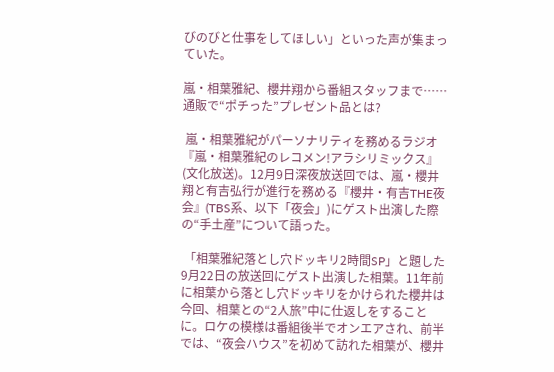びのびと仕事をしてほしい」といった声が集まっていた。

嵐・相葉雅紀、櫻井翔から番組スタッフまで……通販で“ポチった”プレゼント品とは?

 嵐・相葉雅紀がパーソナリティを務めるラジオ『嵐・相葉雅紀のレコメン!アラシリミックス』(文化放送)。12月9日深夜放送回では、嵐・櫻井翔と有吉弘行が進行を務める『櫻井・有吉THE夜会』(TBS系、以下「夜会」)にゲスト出演した際の“手土産”について語った。

 「相葉雅紀落とし穴ドッキリ2時間SP」と題した9月22日の放送回にゲスト出演した相葉。11年前に相葉から落とし穴ドッキリをかけられた櫻井は今回、相葉との“2人旅”中に仕返しをすることに。ロケの模様は番組後半でオンエアされ、前半では、“夜会ハウス”を初めて訪れた相葉が、櫻井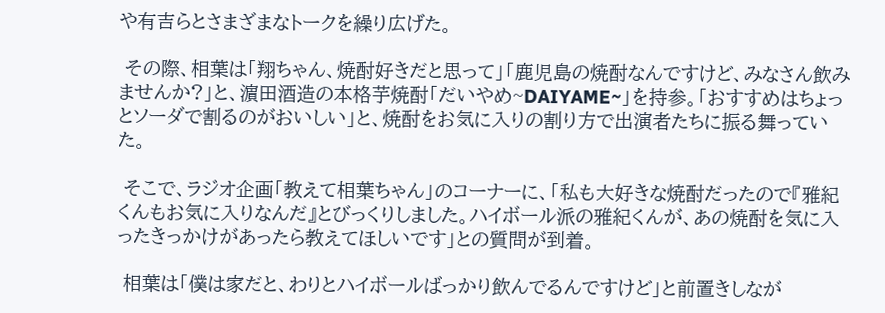や有吉らとさまざまなトークを繰り広げた。

 その際、相葉は「翔ちゃん、焼酎好きだと思って」「鹿児島の焼酎なんですけど、みなさん飲みませんか?」と、濵田酒造の本格芋焼酎「だいやめ~DAIYAME~」を持参。「おすすめはちょっとソーダで割るのがおいしい」と、焼酎をお気に入りの割り方で出演者たちに振る舞っていた。

 そこで、ラジオ企画「教えて相葉ちゃん」のコーナーに、「私も大好きな焼酎だったので『雅紀くんもお気に入りなんだ』とびっくりしました。ハイボール派の雅紀くんが、あの焼酎を気に入ったきっかけがあったら教えてほしいです」との質問が到着。

 相葉は「僕は家だと、わりとハイボールばっかり飲んでるんですけど」と前置きしなが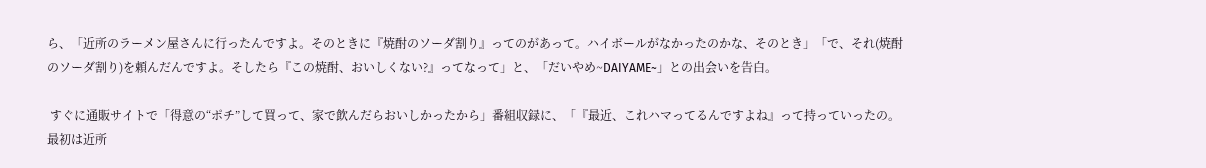ら、「近所のラーメン屋さんに行ったんですよ。そのときに『焼酎のソーダ割り』ってのがあって。ハイボールがなかったのかな、そのとき」「で、それ(焼酎のソーダ割り)を頼んだんですよ。そしたら『この焼酎、おいしくない?』ってなって」と、「だいやめ~DAIYAME~」との出会いを告白。

 すぐに通販サイトで「得意の“ポチ”して買って、家で飲んだらおいしかったから」番組収録に、「『最近、これハマってるんですよね』って持っていったの。最初は近所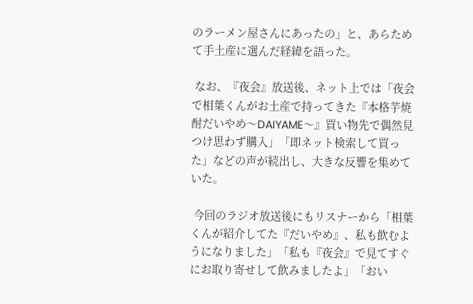のラーメン屋さんにあったの」と、あらためて手土産に選んだ経緯を語った。

 なお、『夜会』放送後、ネット上では「夜会で相葉くんがお土産で持ってきた『本格芋焼酎だいやめ〜DAIYAME〜』買い物先で偶然見つけ思わず購入」「即ネット検索して買った」などの声が続出し、大きな反響を集めていた。

 今回のラジオ放送後にもリスナーから「相葉くんが紹介してた『だいやめ』、私も飲むようになりました」「私も『夜会』で見てすぐにお取り寄せして飲みましたよ」「おい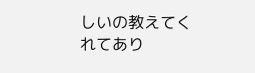しいの教えてくれてあり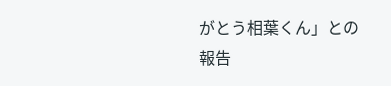がとう相葉くん」との報告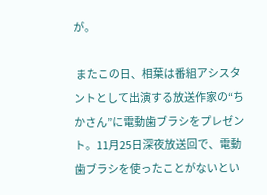が。

 またこの日、相葉は番組アシスタントとして出演する放送作家の“ちかさん”に電動歯ブラシをプレゼント。11月25日深夜放送回で、電動歯ブラシを使ったことがないとい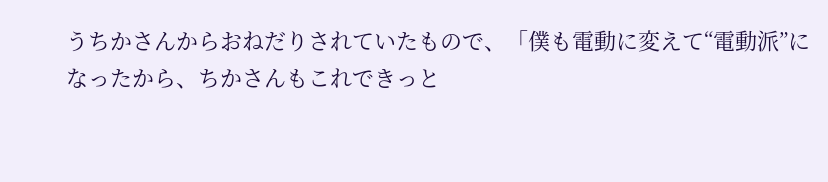うちかさんからおねだりされていたもので、「僕も電動に変えて“電動派”になったから、ちかさんもこれできっと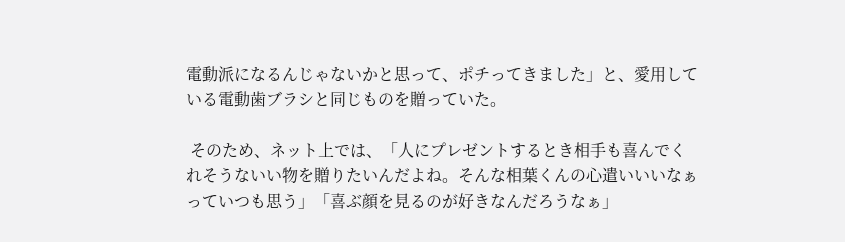電動派になるんじゃないかと思って、ポチってきました」と、愛用している電動歯ブラシと同じものを贈っていた。

 そのため、ネット上では、「人にプレゼントするとき相手も喜んでくれそうないい物を贈りたいんだよね。そんな相葉くんの心遣いいいなぁっていつも思う」「喜ぶ顔を見るのが好きなんだろうなぁ」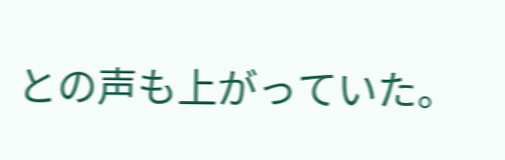との声も上がっていた。